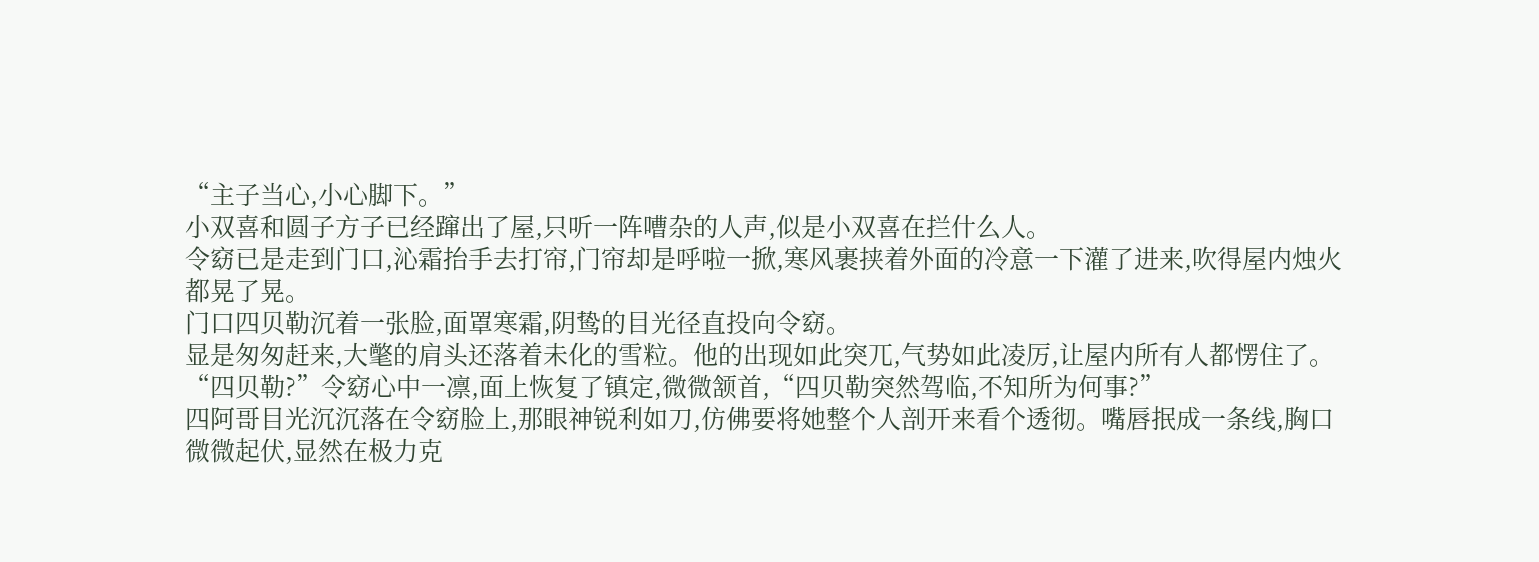“主子当心,小心脚下。”
小双喜和圆子方子已经蹿出了屋,只听一阵嘈杂的人声,似是小双喜在拦什么人。
令窈已是走到门口,沁霜抬手去打帘,门帘却是呼啦一掀,寒风裹挟着外面的冷意一下灌了进来,吹得屋内烛火都晃了晃。
门口四贝勒沉着一张脸,面罩寒霜,阴鸷的目光径直投向令窈。
显是匆匆赶来,大氅的肩头还落着未化的雪粒。他的出现如此突兀,气势如此凌厉,让屋内所有人都愣住了。
“四贝勒?”令窈心中一凛,面上恢复了镇定,微微颔首,“四贝勒突然驾临,不知所为何事?”
四阿哥目光沉沉落在令窈脸上,那眼神锐利如刀,仿佛要将她整个人剖开来看个透彻。嘴唇抿成一条线,胸口微微起伏,显然在极力克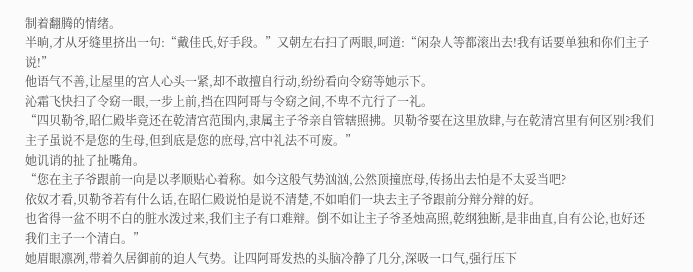制着翻腾的情绪。
半晌,才从牙缝里挤出一句:“戴佳氏,好手段。”又朝左右扫了两眼,呵道:“闲杂人等都滚出去!我有话要单独和你们主子说!”
他语气不善,让屋里的宫人心头一紧,却不敢擅自行动,纷纷看向令窈等她示下。
沁霜飞快扫了令窈一眼,一步上前,挡在四阿哥与令窈之间,不卑不亢行了一礼。
“四贝勒爷,昭仁殿毕竟还在乾清宫范围内,隶属主子爷亲自管辖照拂。贝勒爷要在这里放肆,与在乾清宫里有何区别?我们主子虽说不是您的生母,但到底是您的庶母,宫中礼法不可废。”
她讥诮的扯了扯嘴角。
“您在主子爷跟前一向是以孝顺贴心着称。如今这般气势汹汹,公然顶撞庶母,传扬出去怕是不太妥当吧?
依奴才看,贝勒爷若有什么话,在昭仁殿说怕是说不清楚,不如咱们一块去主子爷跟前分辩分辩的好。
也省得一盆不明不白的脏水泼过来,我们主子有口难辩。倒不如让主子爷圣烛高照,乾纲独断,是非曲直,自有公论,也好还我们主子一个清白。”
她眉眼凛冽,带着久居御前的迫人气势。让四阿哥发热的头脑冷静了几分,深吸一口气,强行压下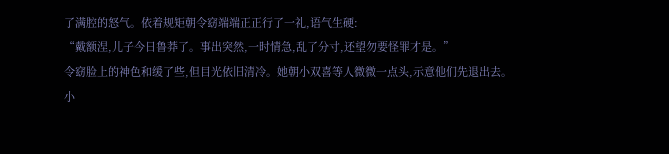了满腔的怒气。依着规矩朝令窈端端正正行了一礼,语气生硬:
“戴额涅,儿子今日鲁莽了。事出突然,一时情急,乱了分寸,还望勿要怪罪才是。”
令窈脸上的神色和缓了些,但目光依旧清冷。她朝小双喜等人微微一点头,示意他们先退出去。
小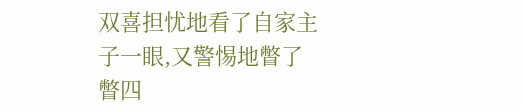双喜担忧地看了自家主子一眼,又警惕地瞥了瞥四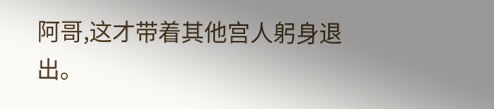阿哥,这才带着其他宫人躬身退出。